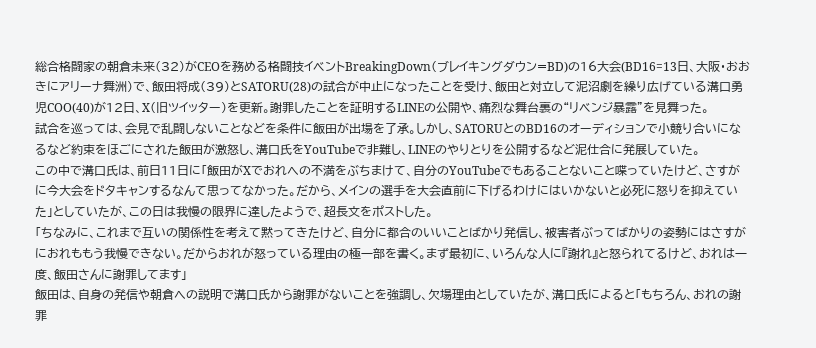総合格闘家の朝倉未来(32)がCEOを務める格闘技イベントBreakingDown(ブレイキングダウン=BD)の16大会(BD16=13日、大阪・おおきにアリーナ舞洲)で、飯田将成(39)とSATORU(28)の試合が中止になったことを受け、飯田と対立して泥沼劇を繰り広げている溝口勇児COO(40)が12日、X(旧ツイッター)を更新。謝罪したことを証明するLINEの公開や、痛烈な舞台裏の“リベンジ暴露”を見舞った。
試合を巡っては、会見で乱闘しないことなどを条件に飯田が出場を了承。しかし、SATORUとのBD16のオーディションで小競り合いになるなど約束をほごにされた飯田が激怒し、溝口氏をYouTubeで非難し、LINEのやりとりを公開するなど泥仕合に発展していた。
この中で溝口氏は、前日11日に「飯田がXでおれへの不満をぶちまけて、自分のYouTubeでもあることないこと喋っていたけど、さすがに今大会をドタキャンするなんて思ってなかった。だから、メインの選手を大会直前に下げるわけにはいかないと必死に怒りを抑えていた」としていたが、この日は我慢の限界に達したようで、超長文をポストした。
「ちなみに、これまで互いの関係性を考えて黙ってきたけど、自分に都合のいいことばかり発信し、被害者ぶってばかりの姿勢にはさすがにおれももう我慢できない。だからおれが怒っている理由の極一部を書く。まず最初に、いろんな人に『謝れ』と怒られてるけど、おれは一度、飯田さんに謝罪してます」
飯田は、自身の発信や朝倉への説明で溝口氏から謝罪がないことを強調し、欠場理由としていたが、溝口氏によると「もちろん、おれの謝罪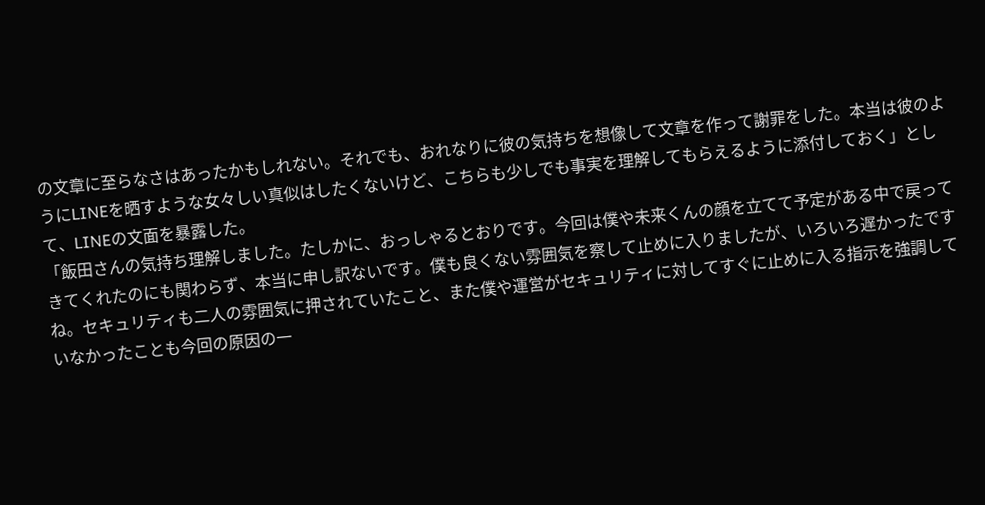の文章に至らなさはあったかもしれない。それでも、おれなりに彼の気持ちを想像して文章を作って謝罪をした。本当は彼のようにLINEを晒すような女々しい真似はしたくないけど、こちらも少しでも事実を理解してもらえるように添付しておく」として、LINEの文面を暴露した。
「飯田さんの気持ち理解しました。たしかに、おっしゃるとおりです。今回は僕や未来くんの顔を立てて予定がある中で戻ってきてくれたのにも関わらず、本当に申し訳ないです。僕も良くない雰囲気を察して止めに入りましたが、いろいろ遅かったですね。セキュリティも二人の雰囲気に押されていたこと、また僕や運営がセキュリティに対してすぐに止めに入る指示を強調していなかったことも今回の原因の一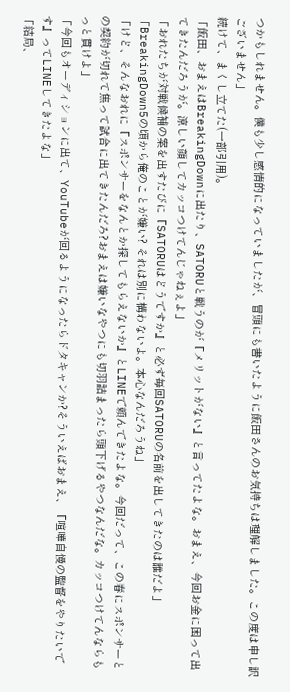つかもしれません。僕も少し感情的になっていましたが、冒頭にも書いたように飯田さんのお気持ちは理解しました。この度は申し訳ございません」
続けて、まくし立てた(一部引用)。
「飯田、おまえはBreakingDownに出たり、SATORUと戦うのが『メリットがない』と言ってたよな。おまえ、今回お金に困って出てきたんだろうが。涼しい顔してカッコつけてんじゃねぇよ」
「おれたちが対戦候補の案を出すたびに『SATORUはどうですか』と必ず毎回SATORUの名前を出してきたのは誰だよ」
「BreakingDown5の頃から俺のことが嫌い? それは別に構わないよ。本心なんだろうね」
「けど、そんなおれに『スポンサーをなんとか探してもらえないか』とLINEで頼んできたよな。今回だって、この春にスポンサーとの契約が切れて焦って試合に出てきたんだろ?おまえは嫌いなやつにも切羽詰まったら頭下げるやつなんだな。カッコつけてんならもっと貫けよ」
「今回もオーディションに出て、YouTubeが回るようになったらドタキャンか?そういえばおまえ、『喧嘩自慢の監督をやりたいです』ってLINEしてきたよな」
「結局、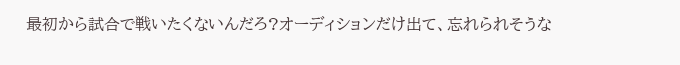最初から試合で戦いたくないんだろ?オーディションだけ出て、忘れられそうな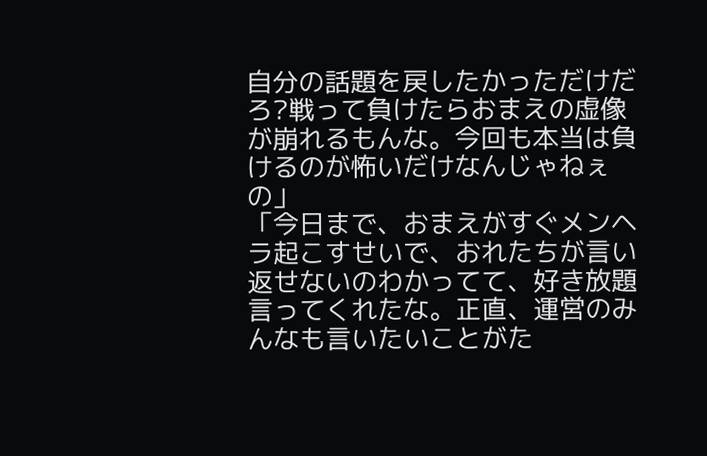自分の話題を戻したかっただけだろ?戦って負けたらおまえの虚像が崩れるもんな。今回も本当は負けるのが怖いだけなんじゃねぇの」
「今日まで、おまえがすぐメンヘラ起こすせいで、おれたちが言い返せないのわかってて、好き放題言ってくれたな。正直、運営のみんなも言いたいことがた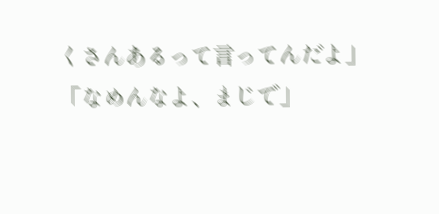くさんあるって言ってんだよ」
「なめんなよ、まじで」